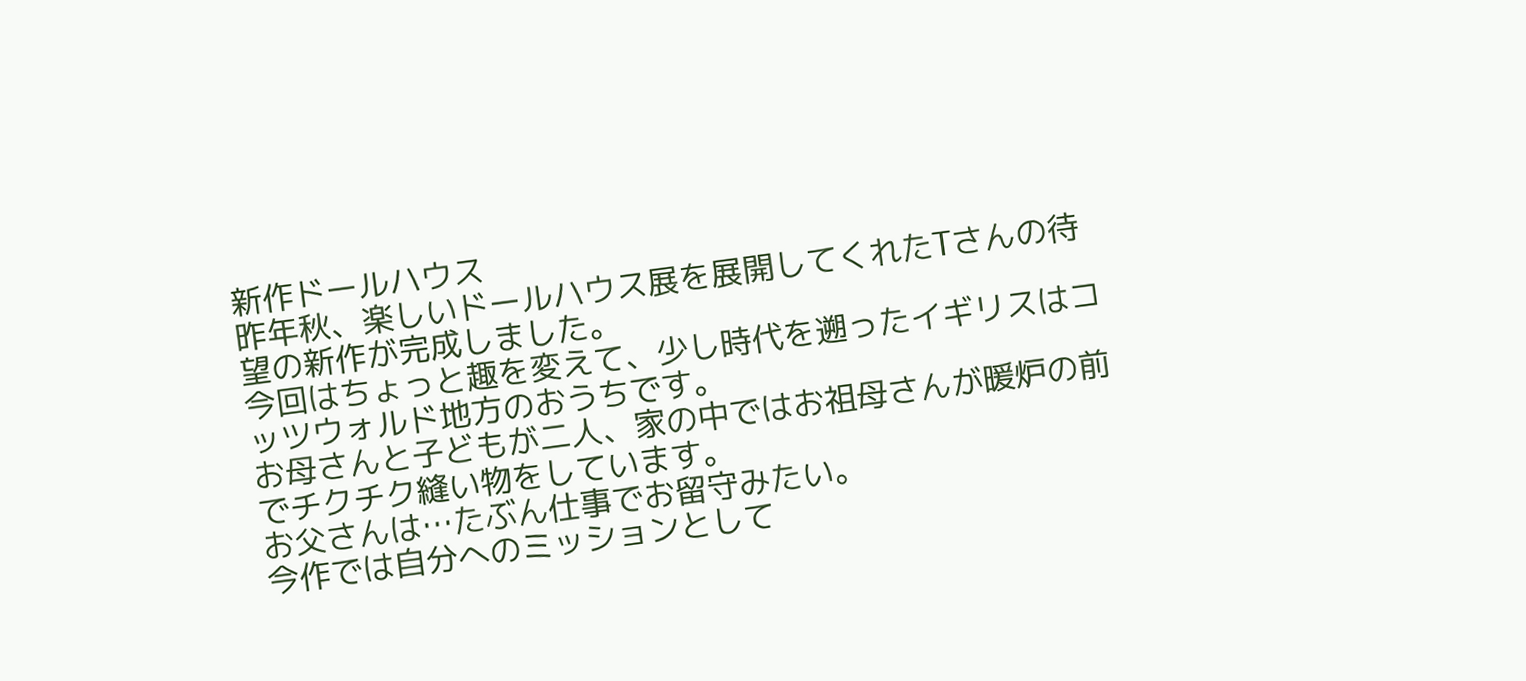新作ドールハウス
昨年秋、楽しいドールハウス展を展開してくれたTさんの待望の新作が完成しました。
今回はちょっと趣を変えて、少し時代を遡ったイギリスはコッツウォルド地方のおうちです。
お母さんと子どもが二人、家の中ではお祖母さんが暖炉の前でチクチク縫い物をしています。
お父さんは…たぶん仕事でお留守みたい。
今作では自分へのミッションとして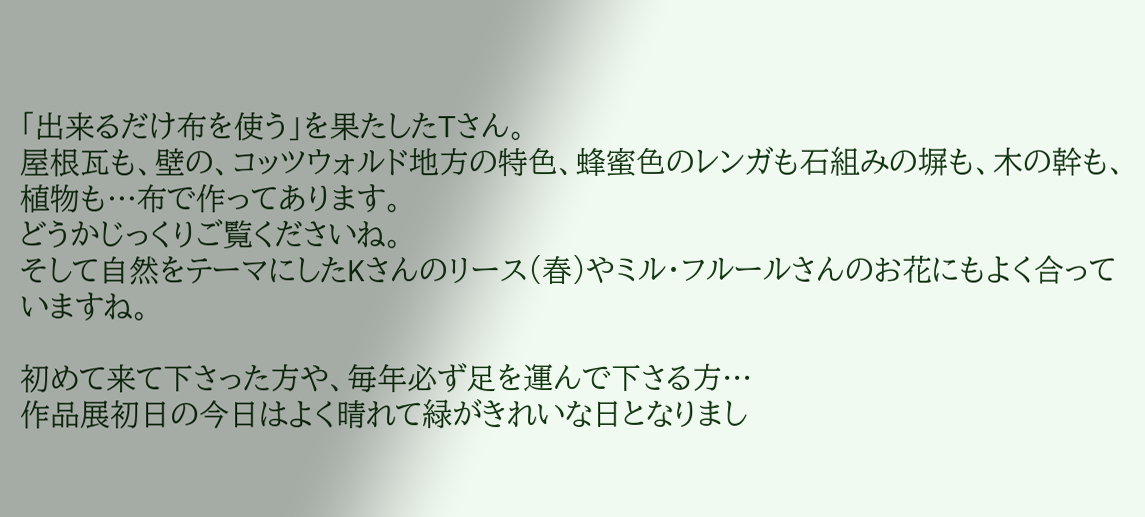「出来るだけ布を使う」を果たしたTさん。
屋根瓦も、壁の、コッツウォルド地方の特色、蜂蜜色のレンガも石組みの塀も、木の幹も、植物も…布で作ってあります。
どうかじっくりご覧くださいね。
そして自然をテーマにしたKさんのリース(春)やミル・フルールさんのお花にもよく合っていますね。

初めて来て下さった方や、毎年必ず足を運んで下さる方…
作品展初日の今日はよく晴れて緑がきれいな日となりまし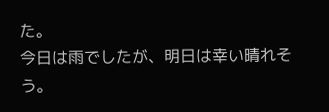た。
今日は雨でしたが、明日は幸い晴れそう。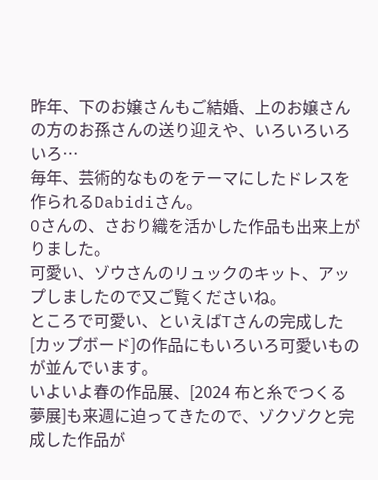昨年、下のお嬢さんもご結婚、上のお嬢さんの方のお孫さんの送り迎えや、いろいろいろいろ…
毎年、芸術的なものをテーマにしたドレスを作られるDabidiさん。
Oさんの、さおり織を活かした作品も出来上がりました。
可愛い、ゾウさんのリュックのキット、アップしましたので又ご覧くださいね。
ところで可愛い、といえばTさんの完成した[カップボード]の作品にもいろいろ可愛いものが並んでいます。
いよいよ春の作品展、[2024 布と糸でつくる夢展]も来週に迫ってきたので、ゾクゾクと完成した作品が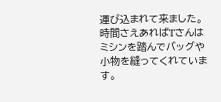運び込まれて来ました。
時間さえあればTさんはミシンを踏んでバッグや小物を縫ってくれています。